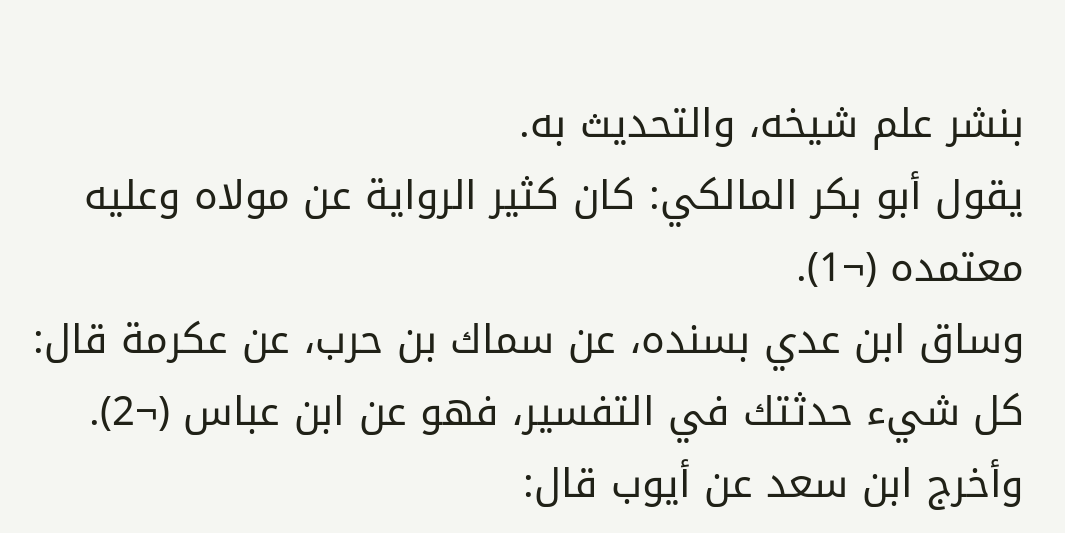بنشر علم شيخه، والتحديث به.
يقول أبو بكر المالكي: كان كثير الرواية عن مولاه وعليه معتمده (¬1).
وساق ابن عدي بسنده، عن سماك بن حرب، عن عكرمة قال: كل شيء حدثتك في التفسير، فهو عن ابن عباس (¬2).
وأخرج ابن سعد عن أيوب قال: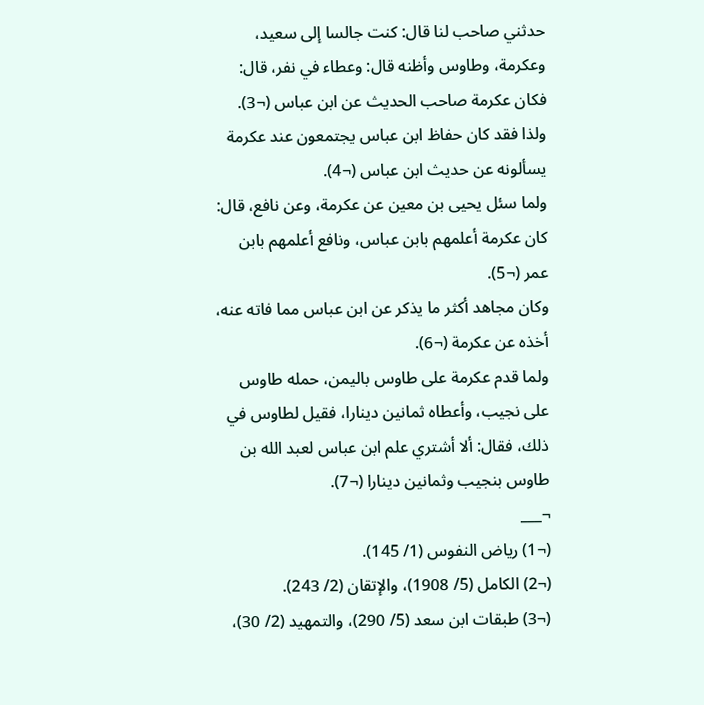حدثني صاحب لنا قال: كنت جالسا إلى سعيد، وعكرمة، وطاوس وأظنه قال: وعطاء في نفر، قال: فكان عكرمة صاحب الحديث عن ابن عباس (¬3).
ولذا فقد كان حفاظ ابن عباس يجتمعون عند عكرمة يسألونه عن حديث ابن عباس (¬4).
ولما سئل يحيى بن معين عن عكرمة، وعن نافع، قال: كان عكرمة أعلمهم بابن عباس، ونافع أعلمهم بابن عمر (¬5).
وكان مجاهد أكثر ما يذكر عن ابن عباس مما فاته عنه، أخذه عن عكرمة (¬6).
ولما قدم عكرمة على طاوس باليمن، حمله طاوس على نجيب، وأعطاه ثمانين دينارا، فقيل لطاوس في ذلك، فقال: ألا أشتري علم ابن عباس لعبد الله بن طاوس بنجيب وثمانين دينارا (¬7).
¬___
(¬1) رياض النفوس (1/ 145).
(¬2) الكامل (5/ 1908)، والإتقان (2/ 243).
(¬3) طبقات ابن سعد (5/ 290)، والتمهيد (2/ 30)،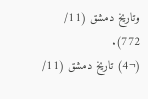وتاريخ دمشق (11/ 772).
(¬4) تاريخ دمشق (11/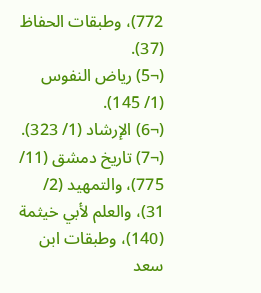772)، وطبقات الحفاظ (37).
(¬5) رياض النفوس (1/ 145).
(¬6) الإرشاد (1/ 323).
(¬7) تاريخ دمشق (11/ 775)، والتمهيد (2/ 31)، والعلم لأبي خيثمة (140)، وطبقات ابن سعد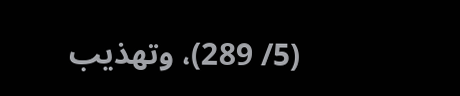(5/ 289)، وتهذيب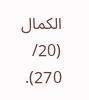الكمال (20/ 270).